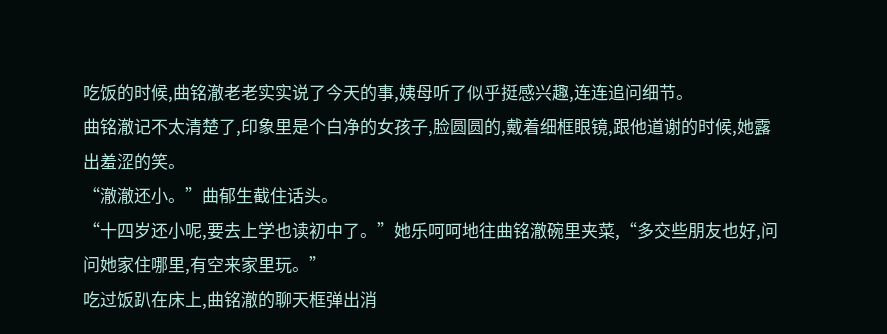吃饭的时候,曲铭澈老老实实说了今天的事,姨母听了似乎挺感兴趣,连连追问细节。
曲铭澈记不太清楚了,印象里是个白净的女孩子,脸圆圆的,戴着细框眼镜,跟他道谢的时候,她露出羞涩的笑。
“澈澈还小。”曲郁生截住话头。
“十四岁还小呢,要去上学也读初中了。”她乐呵呵地往曲铭澈碗里夹菜,“多交些朋友也好,问问她家住哪里,有空来家里玩。”
吃过饭趴在床上,曲铭澈的聊天框弹出消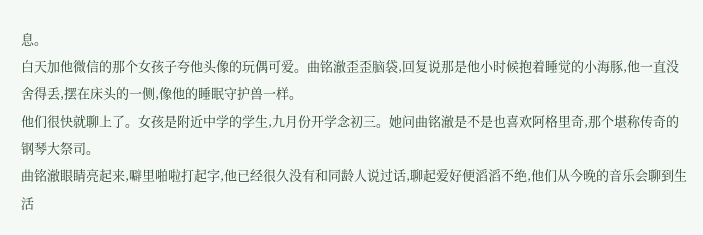息。
白天加他微信的那个女孩子夸他头像的玩偶可爱。曲铭澈歪歪脑袋,回复说那是他小时候抱着睡觉的小海豚,他一直没舍得丢,摆在床头的一侧,像他的睡眠守护兽一样。
他们很快就聊上了。女孩是附近中学的学生,九月份开学念初三。她问曲铭澈是不是也喜欢阿格里奇,那个堪称传奇的钢琴大祭司。
曲铭澈眼睛亮起来,噼里啪啦打起字,他已经很久没有和同龄人说过话,聊起爱好便滔滔不绝,他们从今晚的音乐会聊到生活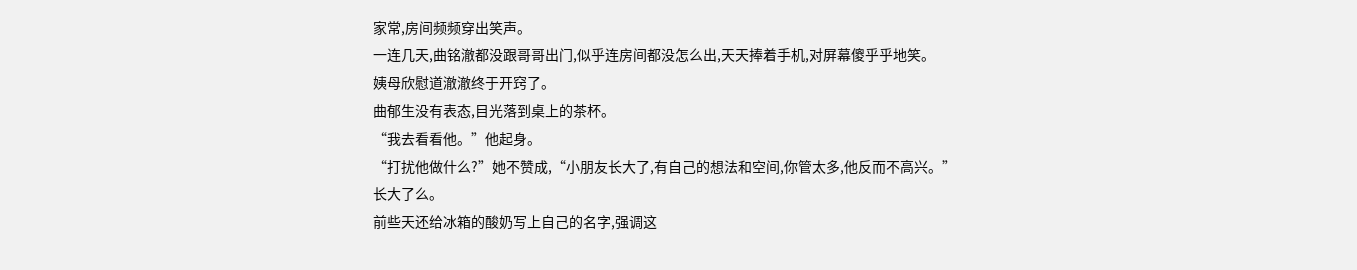家常,房间频频穿出笑声。
一连几天,曲铭澈都没跟哥哥出门,似乎连房间都没怎么出,天天捧着手机,对屏幕傻乎乎地笑。
姨母欣慰道澈澈终于开窍了。
曲郁生没有表态,目光落到桌上的茶杯。
“我去看看他。”他起身。
“打扰他做什么?”她不赞成,“小朋友长大了,有自己的想法和空间,你管太多,他反而不高兴。”
长大了么。
前些天还给冰箱的酸奶写上自己的名字,强调这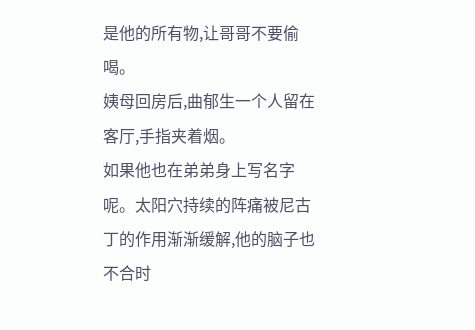是他的所有物,让哥哥不要偷喝。
姨母回房后,曲郁生一个人留在客厅,手指夹着烟。
如果他也在弟弟身上写名字呢。太阳穴持续的阵痛被尼古丁的作用渐渐缓解,他的脑子也不合时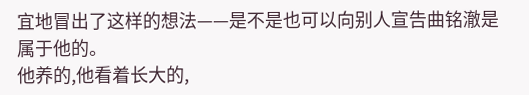宜地冒出了这样的想法——是不是也可以向别人宣告曲铭澈是属于他的。
他养的,他看着长大的,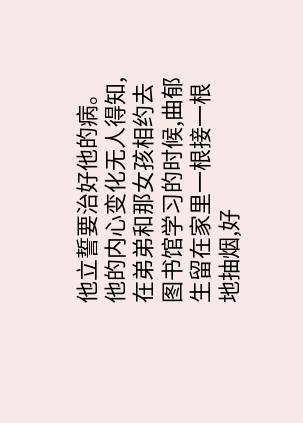他立誓要治好他的病。
他的内心变化无人得知,在弟弟和那女孩相约去图书馆学习的时候,曲郁生留在家里一根接一根地抽烟,好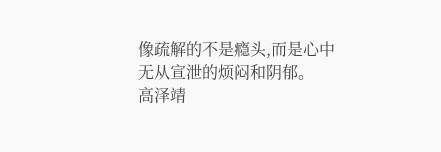像疏解的不是瘾头,而是心中无从宣泄的烦闷和阴郁。
高泽靖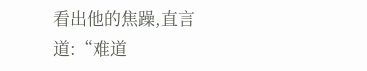看出他的焦躁,直言道:“难道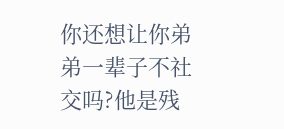你还想让你弟弟一辈子不社交吗?他是残